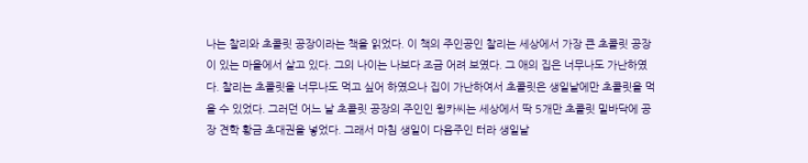나는 찰리와 초콜릿 공장이라는 책을 읽었다. 이 책의 주인공인 찰리는 세상에서 가장 큰 초콜릿 공장이 있는 마을에서 살고 있다. 그의 나이는 나보다 조금 어려 보였다. 그 애의 집은 너무나도 가난하였다. 찰리는 초콜릿을 너무나도 먹고 싶어 하였으나 집이 가난하여서 초콜릿은 생일날에만 초콜릿을 먹을 수 있었다. 그러던 어느 날 초콜릿 공장의 주인인 윙카씨는 세상에서 딱 5개만 초콜릿 밑바닥에 공장 견학 황금 초대권을 넣었다. 그래서 마침 생일이 다음주인 터라 생일날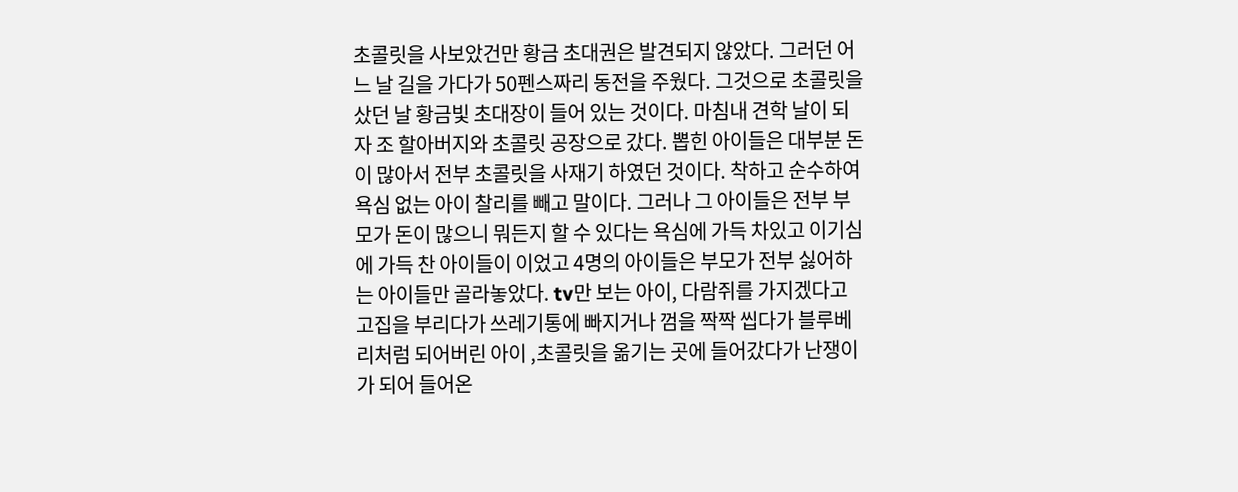초콜릿을 사보았건만 황금 초대권은 발견되지 않았다. 그러던 어느 날 길을 가다가 50펜스짜리 동전을 주웠다. 그것으로 초콜릿을 샀던 날 황금빛 초대장이 들어 있는 것이다. 마침내 견학 날이 되자 조 할아버지와 초콜릿 공장으로 갔다. 뽑힌 아이들은 대부분 돈이 많아서 전부 초콜릿을 사재기 하였던 것이다. 착하고 순수하여 욕심 없는 아이 찰리를 빼고 말이다. 그러나 그 아이들은 전부 부모가 돈이 많으니 뭐든지 할 수 있다는 욕심에 가득 차있고 이기심에 가득 찬 아이들이 이었고 4명의 아이들은 부모가 전부 싫어하는 아이들만 골라놓았다. tv만 보는 아이, 다람쥐를 가지겠다고 고집을 부리다가 쓰레기통에 빠지거나 껌을 짝짝 씹다가 블루베리처럼 되어버린 아이 ,초콜릿을 옮기는 곳에 들어갔다가 난쟁이가 되어 들어온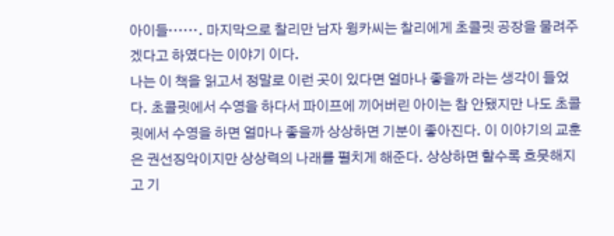아이들······. 마지막으로 찰리만 남자 윙카씨는 찰리에게 초콜릿 공장을 물려주겠다고 하였다는 이야기 이다.
나는 이 책을 읽고서 정말로 이런 곳이 있다면 얼마나 좋을까 라는 생각이 들었다. 초콜릿에서 수영을 하다서 파이프에 끼어버린 아이는 참 안됐지만 나도 초콜릿에서 수영을 하면 얼마나 좋을까 상상하면 기분이 좋아진다. 이 이야기의 교훈은 권선징악이지만 상상력의 나래를 펼치게 해준다. 상상하면 할수록 흐뭇해지고 기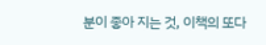분이 좋아 지는 것, 이책의 또다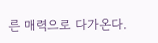른 매력으로 다가온다.